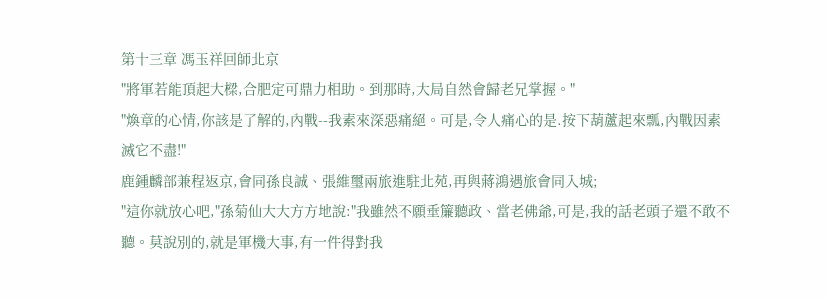第十三章 馮玉祥回師北京
"將軍若能頂起大樑,合肥定可鼎力相助。到那時,大局自然會歸老兄掌握。"
"煥章的心情,你該是了解的,內戰--我素來深惡痛絕。可是,令人痛心的是.按下葫蘆起來瓢,內戰因素滅它不盡!"
鹿鍾麟部兼程返京,會同孫良誠、張維璽兩旅進駐北苑,再與蔣鴻遇旅會同入城;
"這你就放心吧,"孫菊仙大大方方地說:"我雖然不願垂簾聽政、當老佛爺,可是,我的話老頭子還不敢不聽。莫說別的,就是軍機大事,有一件得對我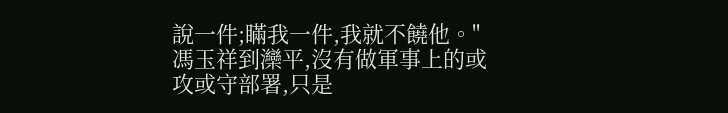說一件;瞞我一件,我就不饒他。"
馮玉祥到灤平,沒有做軍事上的或攻或守部署,只是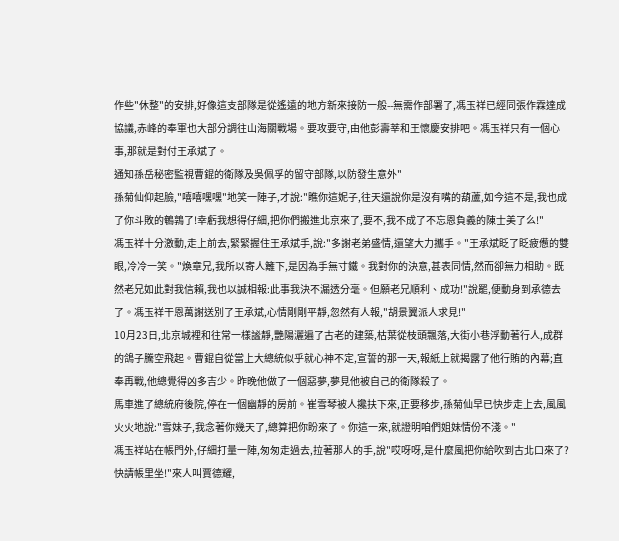作些"休整"的安排,好像這支部隊是從遙遠的地方新來接防一般--無需作部署了,馮玉祥已經同張作霖達成協議,赤峰的奉軍也大部分調往山海關戰場。要攻要守,由他彭壽莘和王懷慶安排吧。馮玉祥只有一個心事,那就是對付王承斌了。
通知孫岳秘密監視曹錕的衛隊及吳佩孚的留守部隊,以防發生意外"
孫菊仙仰起臉,"嘻嘻嘿嘿"地笑一陣子,才說:"瞧你這妮子,往天還說你是沒有嘴的葫蘆,如今這不是,我也成了你斗敗的鵪鶉了!幸虧我想得仔細,把你們搬進北京來了,要不,我不成了不忘恩負義的陳士美了么!"
馮玉祥十分激動,走上前去,緊緊握住王承斌手,說:"多謝老弟盛情,還望大力攜手。"王承斌眨了眨疲憊的雙眼,冷冷一笑。"煥章兄,我所以寄人籬下,是因為手無寸鐵。我對你的決意,甚表同情,然而卻無力相助。既然老兄如此對我信賴,我也以誠相報:此事我決不漏透分毫。但願老兄順利、成功!"說罷,便動身到承德去了。馮玉祥干恩萬謝送別了王承斌,心情剛剛平靜,忽然有人報,"胡景翼派人求見!"
10月23日,北京城裡和往常一樣謐靜,艷陽灑遍了古老的建築,枯葉從枝頭飄落,大街小巷浮動著行人,成群的鴿子騰空飛起。曹錕自從當上大總統似乎就心神不定,宣誓的那一天,報紙上就揭露了他行賄的內幕;直奉再戰,他總覺得凶多吉少。昨晚他做了一個惡夢,夢見他被自己的衛隊殺了。
馬車進了總統府後院,停在一個幽靜的房前。崔雪琴被人攙扶下來,正要移步,孫菊仙早已快步走上去,風風火火地說:"雪妹子,我念著你幾天了,總算把你盼來了。你這一來,就證明咱們姐妹情份不淺。"
馮玉祥站在帳門外,仔細打量一陣,匆匆走過去,拉著那人的手,說"哎呀呀,是什麼風把你給吹到古北口來了?快請帳里坐!"來人叫賈德耀,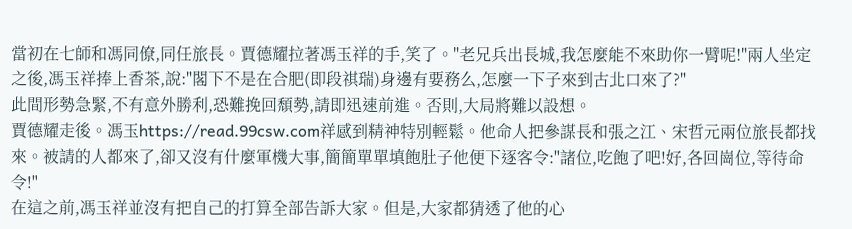當初在七師和馮同僚,同任旅長。賈德耀拉著馮玉祥的手,笑了。"老兄兵出長城,我怎麼能不來助你一臂呢!"兩人坐定之後,馮玉祥捧上香茶,說:"閣下不是在合肥(即段祺瑞)身邊有要務么,怎麼一下子來到古北口來了?"
此間形勢急緊,不有意外勝利,恐難挽回頹勢,請即迅速前進。否則,大局將難以設想。
賈德耀走後。馮玉https://read.99csw.com祥感到精神特別輕鬆。他命人把參謀長和張之江、宋哲元兩位旅長都找來。被請的人都來了,卻又沒有什麼軍機大事,簡簡單單填飽肚子他便下逐客令:"諸位,吃飽了吧!好,各回崗位,等待命令!"
在這之前,馮玉祥並沒有把自己的打算全部告訴大家。但是,大家都猜透了他的心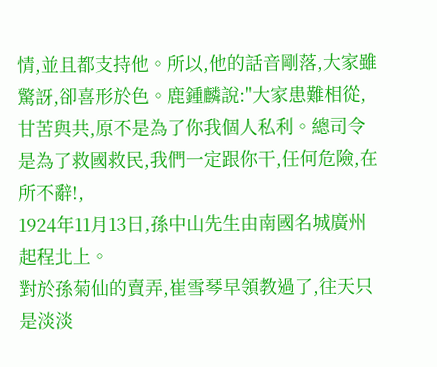情,並且都支持他。所以,他的話音剛落,大家雖驚訝,卻喜形於色。鹿鍾麟說:"大家患難相從,甘苦與共,原不是為了你我個人私利。總司令是為了救國救民,我們一定跟你干,任何危險,在所不辭!,
1924年11月13日,孫中山先生由南國名城廣州起程北上。
對於孫菊仙的賣弄,崔雪琴早領教過了,往天只是淡淡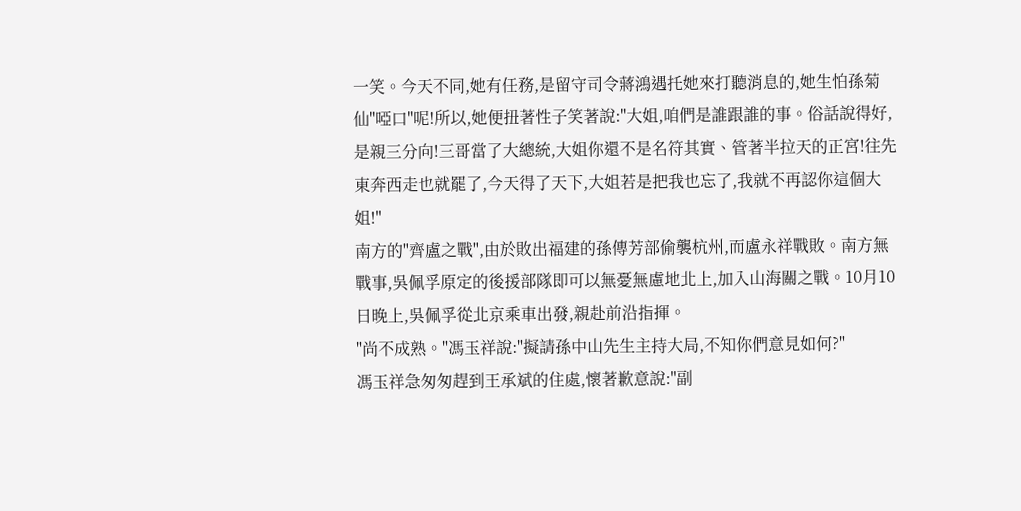一笑。今天不同,她有任務,是留守司令蔣鴻遇托她來打聽消息的,她生怕孫菊仙"啞口"呢!所以,她便扭著性子笑著說:"大姐,咱們是誰跟誰的事。俗話說得好,是親三分向!三哥當了大總統,大姐你還不是名符其實、管著半拉天的正宮!往先東奔西走也就罷了,今天得了天下,大姐若是把我也忘了,我就不再認你這個大姐!"
南方的"齊盧之戰",由於敗出福建的孫傳芳部偷襲杭州,而盧永祥戰敗。南方無戰事,吳佩孚原定的後援部隊即可以無憂無慮地北上,加入山海關之戰。10月10日晚上,吳佩孚從北京乘車出發,親赴前沿指揮。
"尚不成熟。"馮玉祥說:"擬請孫中山先生主持大局,不知你們意見如何?"
馮玉祥急匆匆趕到王承斌的住處,懷著歉意說:"副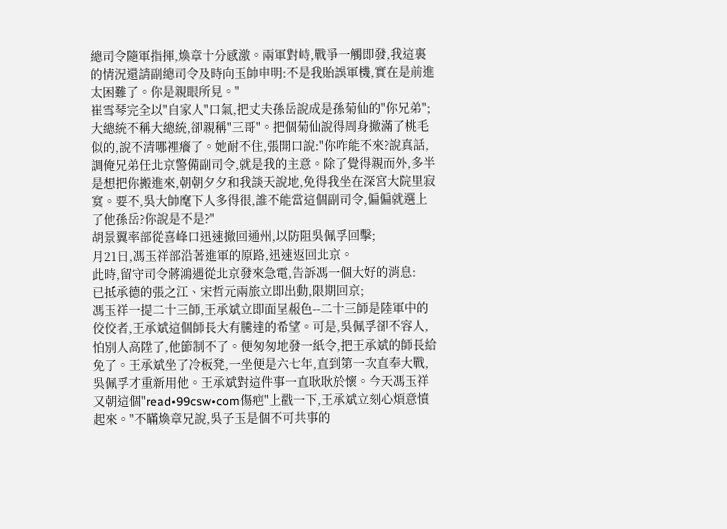總司令隨軍指揮,煥章十分感激。兩軍對峙,戰爭一觸即發,我這裏的情況還請副總司令及時向玉帥申明:不是我貽誤軍機,實在是前進太困難了。你是親眼所見。"
崔雪琴完全以"自家人"口氣,把丈夫孫岳說成是孫菊仙的"你兄弟";大總統不稱大總統,卻親稱"三哥"。把個菊仙說得周身撤滿了桃毛似的,說不清哪裡癢了。她耐不住,張開口說:"你咋能不來?說真話,調俺兄弟任北京警備副司令,就是我的主意。除了覺得親而外,多半是想把你搬進來,朝朝夕夕和我談天說地,免得我坐在深宮大院里寂寞。要不,吳大帥麾下人多得很,誰不能當這個副司令,偏偏就選上了他孫岳?你說是不是?"
胡景翼率部從喜峰口迅速撤回通州,以防阻吳佩孚回擊;
月21日,馮玉祥部沿著進軍的原路,迅速返回北京。
此時,留守司令蔣鴻遇從北京發來急電,告訴馮一個大好的消息:
已抵承德的張之江、宋哲元兩旅立即出動,限期回京;
馮玉祥一提二十三師,王承斌立即面呈赧色--二十三師是陸軍中的佼佼者,王承斌這個師長大有騰達的希望。可是,吳佩孚卻不容人,怕別人高陞了,他節制不了。便匆匆地發一紙令,把王承斌的師長給免了。王承斌坐了冷板凳,一坐便是六七年,直到第一次直奉大戰,吳佩孚才重新用他。王承斌對這件事一直耿耿於懷。今天馮玉祥又朝這個"read•99csw•com傷疤"上戳一下,王承斌立刻心煩意憤起來。"不瞞煥章兄說,吳子玉是個不可共事的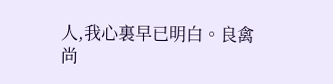人,我心裏早已明白。良禽尚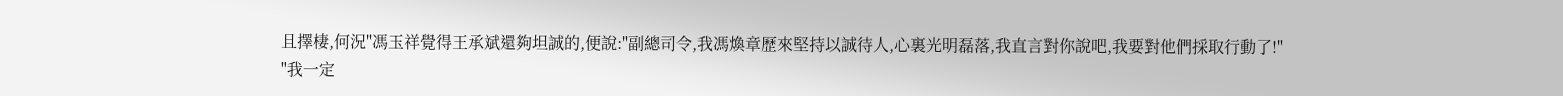且擇棲,何況"馮玉祥覺得王承斌還夠坦誠的,便說:"副總司令,我馮煥章歷來堅持以誠待人,心裏光明磊落,我直言對你說吧,我要對他們採取行動了!"
"我一定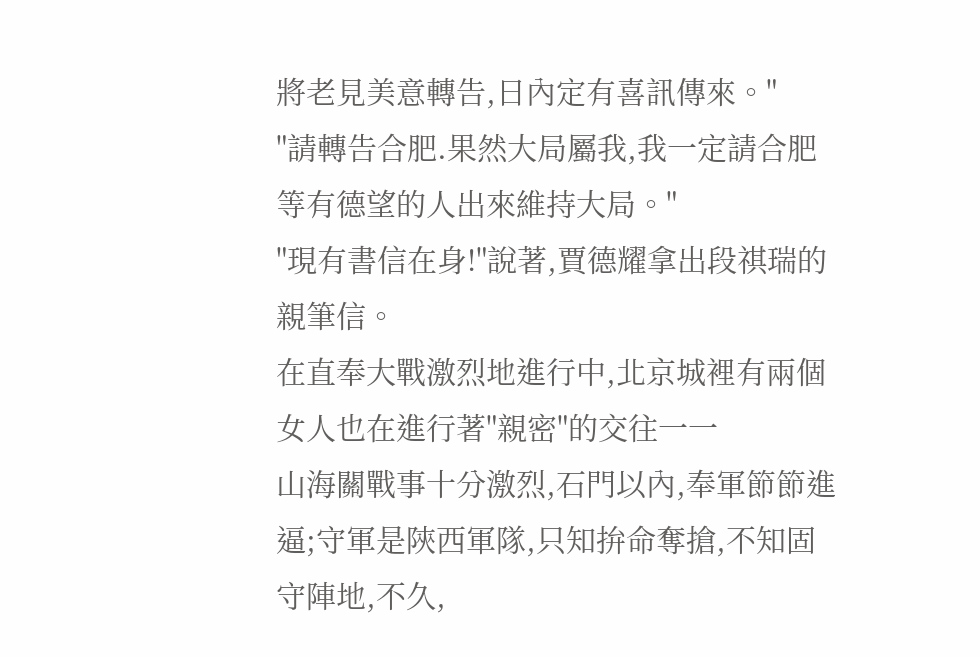將老見美意轉告,日內定有喜訊傳來。"
"請轉告合肥.果然大局屬我,我一定請合肥等有德望的人出來維持大局。"
"現有書信在身!"說著,賈德耀拿出段祺瑞的親筆信。
在直奉大戰激烈地進行中,北京城裡有兩個女人也在進行著"親密"的交往一一
山海關戰事十分激烈,石門以內,奉軍節節進逼;守軍是陝西軍隊,只知拚命奪搶,不知固守陣地,不久,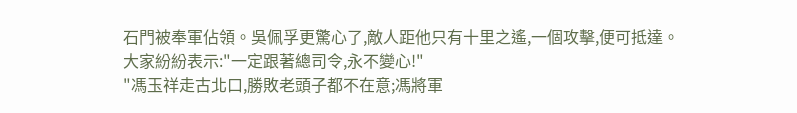石門被奉軍佔領。吳佩孚更驚心了,敵人距他只有十里之遙,一個攻擊,便可抵達。
大家紛紛表示:"一定跟著總司令,永不變心!"
"馮玉祥走古北口,勝敗老頭子都不在意;馮將軍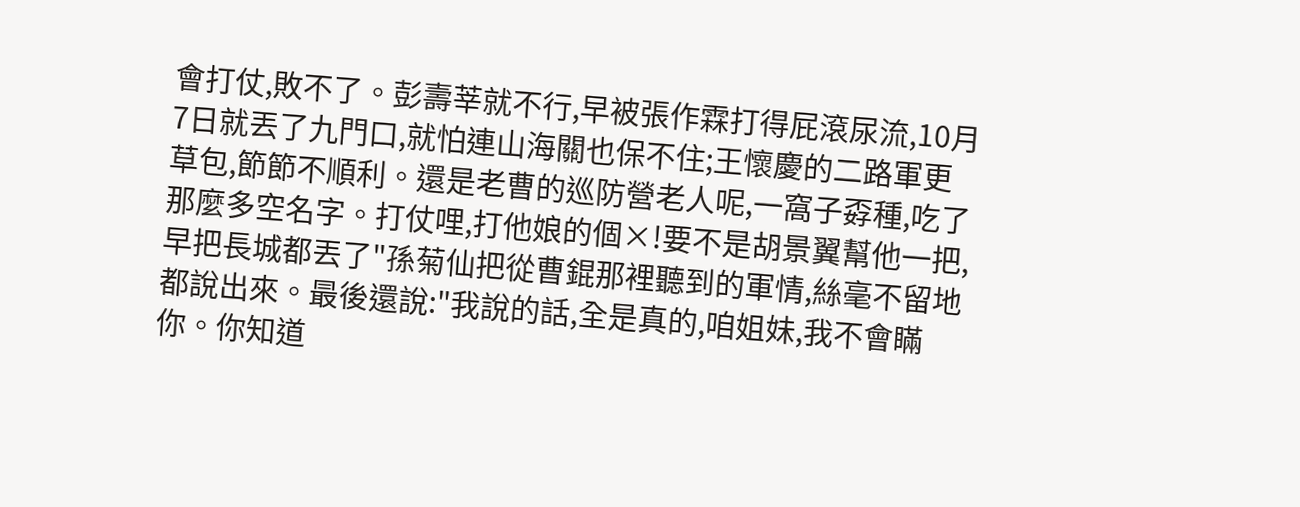會打仗,敗不了。彭壽莘就不行,早被張作霖打得屁滾尿流,10月7日就丟了九門口,就怕連山海關也保不住;王懷慶的二路軍更草包,節節不順利。還是老曹的巡防營老人呢,一窩子孬種,吃了那麼多空名字。打仗哩,打他娘的個×!要不是胡景翼幫他一把,早把長城都丟了"孫菊仙把從曹錕那裡聽到的軍情,絲毫不留地都說出來。最後還說:"我說的話,全是真的,咱姐妹,我不會瞞你。你知道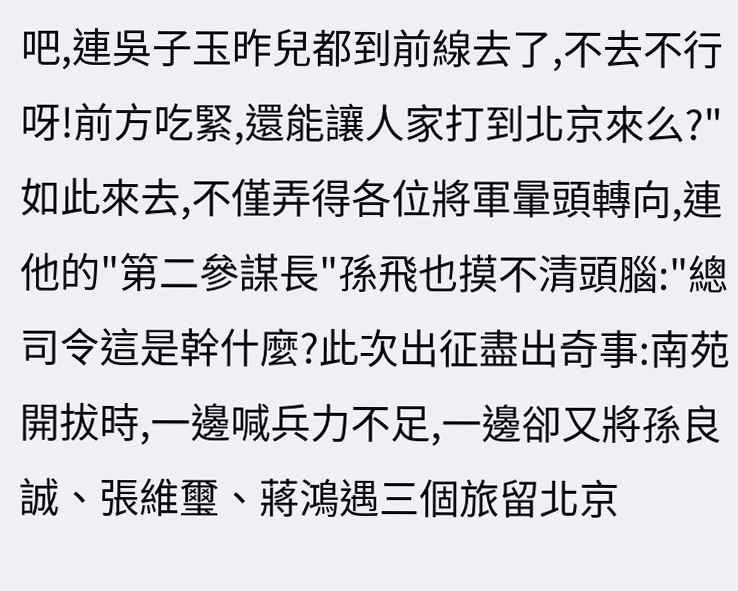吧,連吳子玉昨兒都到前線去了,不去不行呀!前方吃緊,還能讓人家打到北京來么?"
如此來去,不僅弄得各位將軍暈頭轉向,連他的"第二參謀長"孫飛也摸不清頭腦:"總司令這是幹什麼?此次出征盡出奇事:南苑開拔時,一邊喊兵力不足,一邊卻又將孫良誠、張維璽、蔣鴻遇三個旅留北京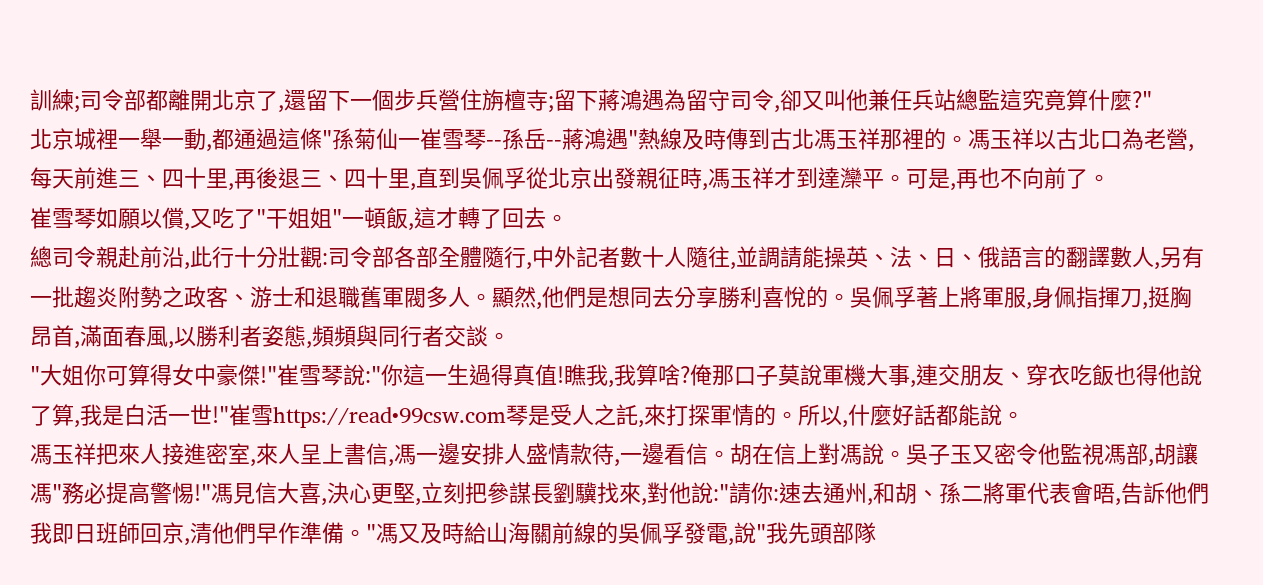訓練;司令部都離開北京了,還留下一個步兵營住旃檀寺;留下蔣鴻遇為留守司令,卻又叫他兼任兵站總監這究竟算什麼?"
北京城裡一舉一動,都通過這條"孫菊仙一崔雪琴--孫岳--蔣鴻遇"熱線及時傳到古北馮玉祥那裡的。馮玉祥以古北口為老營,每天前進三、四十里,再後退三、四十里,直到吳佩孚從北京出發親征時,馮玉祥才到達灤平。可是,再也不向前了。
崔雪琴如願以償,又吃了"干姐姐"一頓飯,這才轉了回去。
總司令親赴前沿,此行十分壯觀:司令部各部全體隨行,中外記者數十人隨往,並調請能操英、法、日、俄語言的翻譯數人,另有一批趨炎附勢之政客、游士和退職舊軍閥多人。顯然,他們是想同去分享勝利喜悅的。吳佩孚著上將軍服,身佩指揮刀,挺胸昂首,滿面春風,以勝利者姿態,頻頻與同行者交談。
"大姐你可算得女中豪傑!"崔雪琴說:"你這一生過得真值!瞧我,我算啥?俺那口子莫說軍機大事,連交朋友、穿衣吃飯也得他說了算,我是白活一世!"崔雪https://read•99csw.com琴是受人之託,來打探軍情的。所以,什麼好話都能說。
馮玉祥把來人接進密室,來人呈上書信,馮一邊安排人盛情款待,一邊看信。胡在信上對馮說。吳子玉又密令他監視馮部,胡讓馮"務必提高警惕!"馮見信大喜,決心更堅,立刻把參謀長劉驥找來,對他說:"請你:速去通州,和胡、孫二將軍代表會晤,告訴他們我即日班師回京,清他們早作準備。"馮又及時給山海關前線的吳佩孚發電,說"我先頭部隊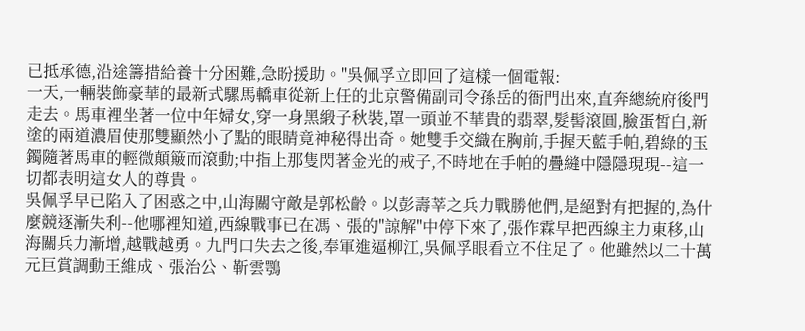已抵承德,沿途籌措給養十分困難,急盼援助。"吳佩孚立即回了這樣一個電報:
一天,一輛裝飾豪華的最新式騾馬轎車從新上任的北京警備副司令孫岳的衙門出來,直奔總統府後門走去。馬車裡坐著一位中年婦女,穿一身黑緞子秋裝,罩一頭並不華貴的翡翠,髮髻滾圓,臉蛋皙白,新塗的兩道濃眉使那雙顯然小了點的眼睛竟神秘得出奇。她雙手交織在胸前,手握天藍手帕,碧綠的玉鐲隨著馬車的輕微顛簸而滾動;中指上那隻閃著金光的戒子,不時地在手帕的疊縫中隱隱現現--這一切都表明這女人的尊貴。
吳佩孚早已陷入了困惑之中,山海關守敵是郭松齡。以彭壽莘之兵力戰勝他們,是絕對有把握的,為什麼競逐漸失利--他哪裡知道,西線戰事已在馮、張的"諒解"中停下來了,張作霖早把西線主力東移,山海關兵力漸增,越戰越勇。九門口失去之後,奉軍進逼柳江,吳佩孚眼看立不住足了。他雖然以二十萬元巨賞調動王維成、張治公、靳雲鶚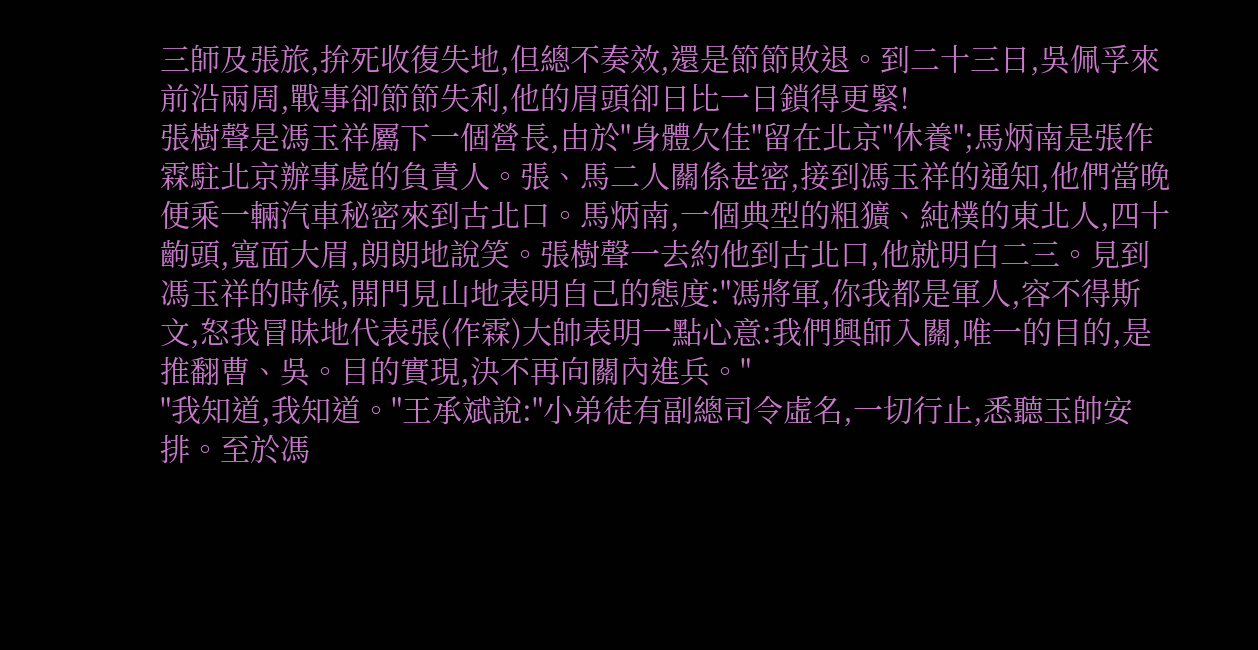三師及張旅,拚死收復失地,但總不奏效,還是節節敗退。到二十三日,吳佩孚來前沿兩周,戰事卻節節失利,他的眉頭卻日比一日鎖得更緊!
張樹聲是馮玉祥屬下一個營長,由於"身體欠佳"留在北京"休養";馬炳南是張作霖駐北京辦事處的負責人。張、馬二人關係甚密,接到馮玉祥的通知,他們當晚便乘一輛汽車秘密來到古北口。馬炳南,一個典型的粗獷、純樸的東北人,四十齣頭,寬面大眉,朗朗地說笑。張樹聲一去約他到古北口,他就明白二三。見到馮玉祥的時候,開門見山地表明自己的態度:"馮將軍,你我都是軍人,容不得斯文,怒我冒昧地代表張(作霖)大帥表明一點心意:我們興師入關,唯一的目的,是推翻曹、吳。目的實現,決不再向關內進兵。"
"我知道,我知道。"王承斌說:"小弟徒有副總司令虛名,一切行止,悉聽玉帥安排。至於馮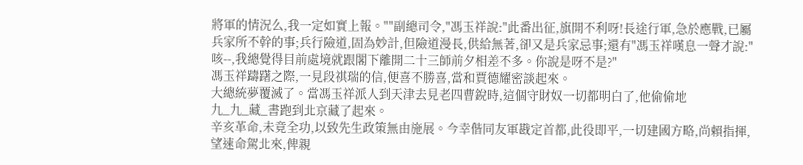將軍的情況么,我一定如實上報。""副總司令,"馮玉祥說:"此番出征,旗開不利呀!長途行軍,急於應戰,已屬兵家所不幹的事;兵行險道,固為妙計,但險道漫長,供給無著,卻又是兵家忌事;還有"馮玉祥嘆息一聲才說:"咳--,我總覺得目前處境就跟閣下離開二十三師前夕相差不多。你說是呀不是?"
馮玉祥躊躇之際,一見段祺瑞的信,便喜不勝喜,當和賈德耀密談起來。
大總統夢覆滅了。當馮玉祥派人到天津去見老四曹銳時,這個守財奴一切都明白了,他偷偷地
九_九_藏_書跑到北京藏了起來。
辛亥革命,未竟全功,以致先生政策無由施展。今幸偕同友軍戡定首都,此役即平,一切建國方略,尚賴指揮,望速命駕北來,俾親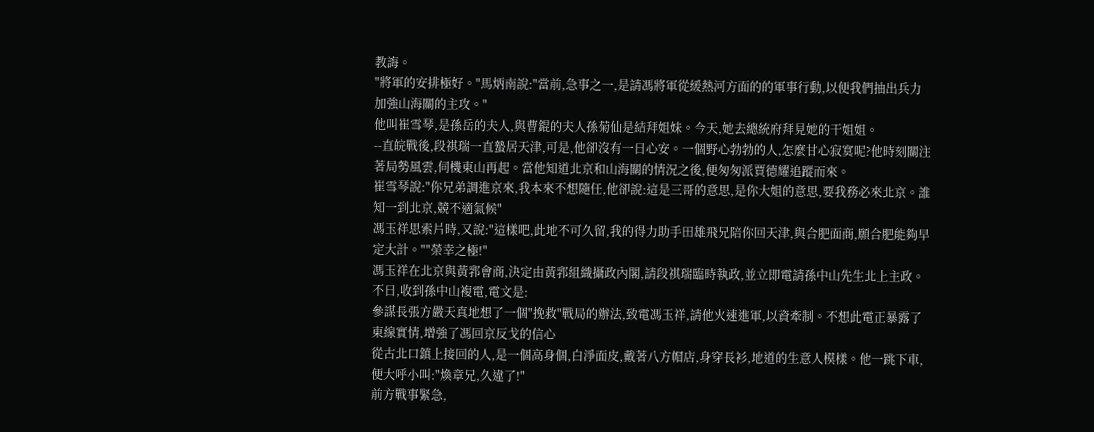教誨。
"將軍的安排極好。"馬炳南說:"當前,急事之一,是請馮將軍從緩熱河方面的的軍事行動,以便我們抽出兵力加強山海關的主攻。"
他叫崔雪琴,是孫岳的夫人,與曹錕的夫人孫菊仙是結拜姐妹。今天,她去總統府拜見她的干姐姐。
--直皖戰後,段祺瑞一直蟄居天津,可是,他卻沒有一日心安。一個野心勃勃的人,怎麼甘心寂寞呢?他時刻關注著局勢風雲,伺機東山再起。當他知道北京和山海關的情況之後,便匆匆派賈德耀追蹤而來。
崔雪琴說:"你兄弟調進京來,我本來不想隨任,他卻說:這是三哥的意思,是你大姐的意思,要我務必來北京。誰知一到北京,競不適氣候"
馮玉祥思索片時,又說:"這樣吧,此地不可久留,我的得力助手田雄飛兄陪你回天津,與合肥面商,願合肥能夠早定大計。""榮幸之極!"
馮玉祥在北京與黃郛會商,決定由黃郛組織攝政內閣,請段祺瑞臨時執政,並立即電請孫中山先生北上主政。不日,收到孫中山複電,電文是:
參謀長張方嚴天真地想了一個"挽救"戰局的辦法,致電馮玉祥,請他火速進軍,以資牽制。不想此電正暴露了東線實情,增強了馮回京反戈的信心
從古北口鎮上接回的人,是一個高身個,白淨面皮,戴著八方帽店,身穿長衫,地道的生意人模樣。他一跳下車,便大呼小叫:"煥章兄,久違了!"
前方戰事緊急,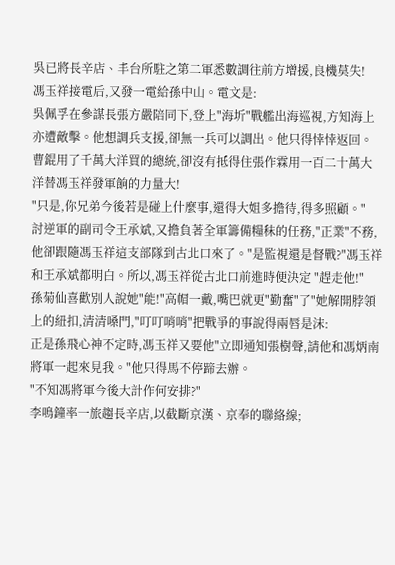吳已將長辛店、丰台所駐之第二軍悉數調往前方增援,良機莫失!
馮玉祥接電后,又發一電給孫中山。電文是:
吳佩孚在參謀長張方嚴陪同下,登上"海圻"戰艦出海巡視,方知海上亦遭敵擊。他想調兵支援,卻無一兵可以調出。他只得悻悻返回。
曹錕用了千萬大洋買的總統,卻沒有抵得住張作霖用一百二十萬大洋替馮玉祥發軍餉的力量大!
"只是,你兄弟今後若是碰上什麼事,還得大姐多擔待,得多照顧。"
討逆軍的副司令王承斌,又擔負著全軍籌備糧秣的任務,"正業"不務,他卻跟隨馮玉祥這支部隊到古北口來了。"是監視還是督戰?"馮玉祥和王承斌都明白。所以,馮玉祥從古北口前進時便決定 "趕走他!"
孫菊仙喜歡別人說她"能!"高帽一戴,嘴巴就更"勤奮"了"她解開脖領上的紐扣,清清嗓門,"叮叮哨哨"把戰爭的事說得兩唇是沫:
正是孫飛心神不定時,馮玉祥又要他"立即通知張樹聲,請他和馮炳南將軍一起來見我。"他只得馬不停蹄去辦。
"不知馮將軍今後大計作何安排?"
李鳴鐘率一旅趨長辛店,以截斷京漢、京奉的聯絡線;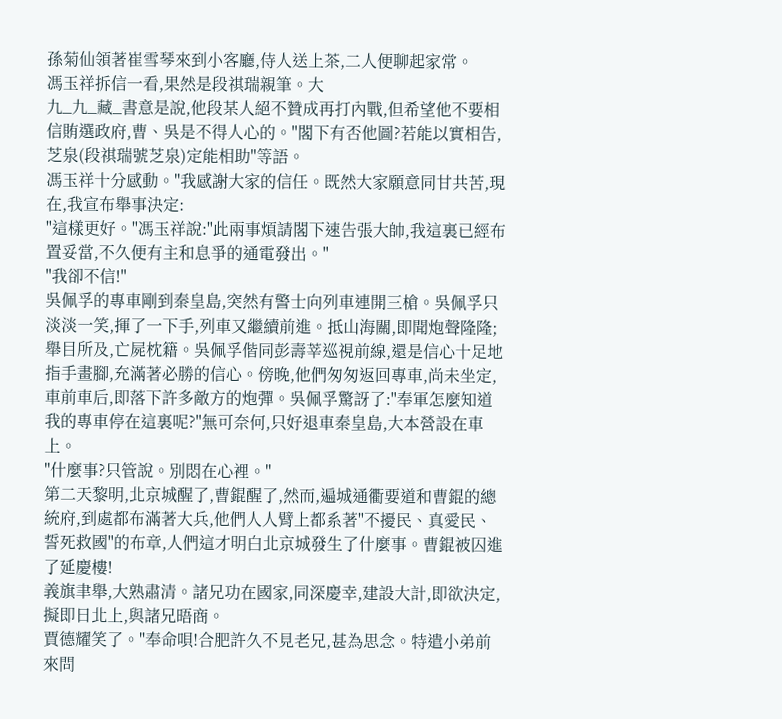孫菊仙領著崔雪琴來到小客廳,侍人送上茶,二人便聊起家常。
馮玉祥拆信一看,果然是段祺瑞親筆。大
九_九_藏_書意是說,他段某人絕不贊成再打內戰,但希望他不要相信賄選政府,曹、吳是不得人心的。"閣下有否他圖?若能以實相告,芝泉(段祺瑞號芝泉)定能相助"等語。
馮玉祥十分感動。"我感謝大家的信任。既然大家願意同甘共苦,現在,我宣布舉事決定:
"這樣更好。"馮玉祥說:"此兩事煩請閣下速告張大帥,我這裏已經布置妥當,不久便有主和息爭的通電發出。"
"我卻不信!"
吳佩孚的專車剛到秦皇島,突然有警士向列車連開三槍。吳佩孚只淡淡一笑,揮了一下手,列車又繼續前進。抵山海關,即聞炮聲隆隆;舉目所及,亡屍枕籍。吳佩孚偕同彭壽莘巡視前線,還是信心十足地指手畫腳,充滿著必勝的信心。傍晚,他們匆匆返回專車,尚未坐定,車前車后,即落下許多敵方的炮彈。吳佩孚驚訝了:"奉軍怎麼知道我的專車停在這裏呢?"無可奈何,只好退車秦皇島,大本營設在車上。
"什麼事?只管說。別悶在心裡。"
第二天黎明,北京城醒了,曹錕醒了,然而,遍城通衢要道和曹錕的總統府,到處都布滿著大兵,他們人人臂上都系著"不擾民、真愛民、誓死救國"的布章,人們這才明白北京城發生了什麼事。曹錕被囚進了延慶樓!
義旗聿舉,大熟肅清。諸兄功在國家,同深慶幸,建設大計,即欲決定,擬即日北上,與諸兄晤商。
賈德耀笑了。"奉命唄!合肥許久不見老兄,甚為思念。特遣小弟前來問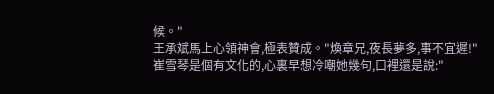候。"
王承斌馬上心領神會,極表贊成。"煥章兄,夜長夢多,事不宜遲!"
崔雪琴是個有文化的,心裏早想冷嘲她幾句,口裡還是說:"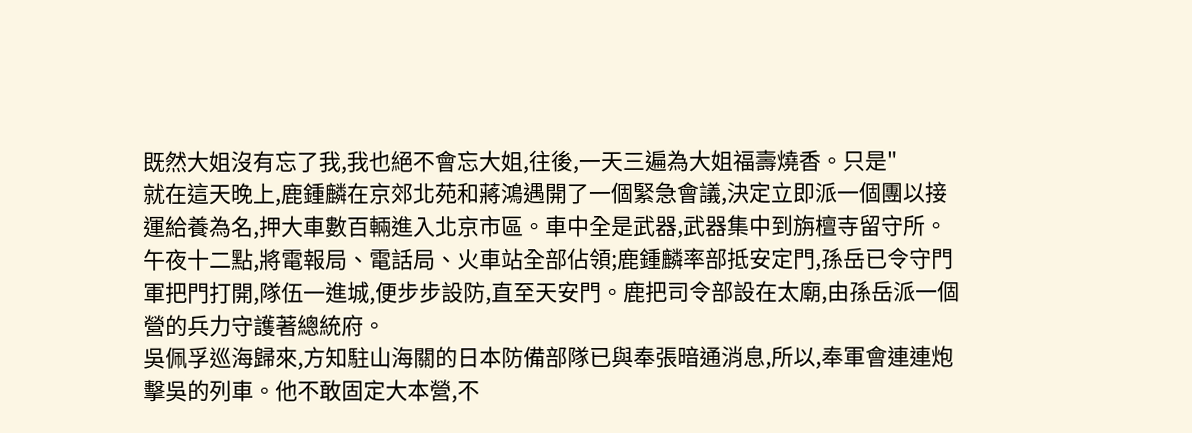既然大姐沒有忘了我,我也絕不會忘大姐,往後,一天三遍為大姐福壽燒香。只是"
就在這天晚上,鹿鍾麟在京郊北苑和蔣鴻遇開了一個緊急會議,決定立即派一個團以接運給養為名,押大車數百輛進入北京市區。車中全是武器,武器集中到旃檀寺留守所。午夜十二點,將電報局、電話局、火車站全部佔領;鹿鍾麟率部抵安定門,孫岳已令守門軍把門打開,隊伍一進城,便步步設防,直至天安門。鹿把司令部設在太廟,由孫岳派一個營的兵力守護著總統府。
吳佩孚巡海歸來,方知駐山海關的日本防備部隊已與奉張暗通消息,所以,奉軍會連連炮擊吳的列車。他不敢固定大本營,不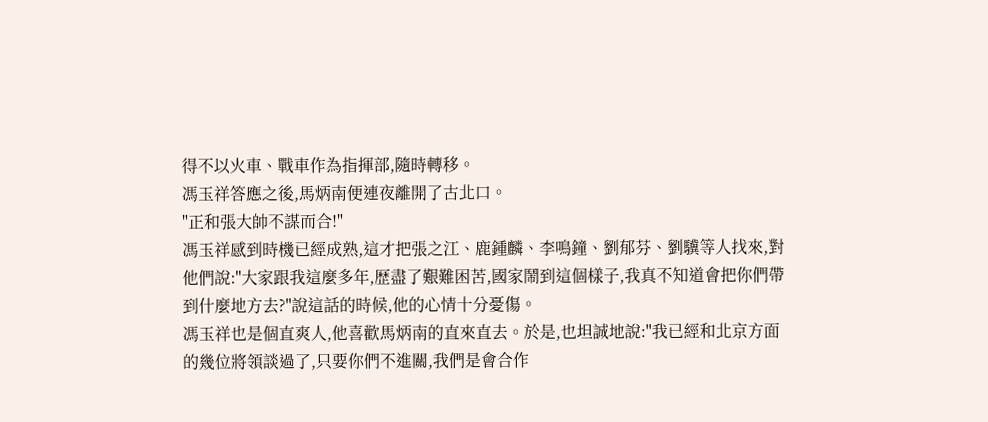得不以火車、戰車作為指揮部,隨時轉移。
馮玉祥答應之後,馬炳南便連夜離開了古北口。
"正和張大帥不謀而合!"
馮玉祥感到時機已經成熟,這才把張之江、鹿鍾麟、李鳴鐘、劉郁芬、劉驥等人找來,對他們說:"大家跟我這麼多年,歷盡了艱難困苦,國家鬧到這個樣子,我真不知道會把你們帶到什麼地方去?"說這話的時候,他的心情十分憂傷。
馮玉祥也是個直爽人,他喜歡馬炳南的直來直去。於是,也坦誠地說:"我已經和北京方面的幾位將領談過了,只要你們不進關,我們是會合作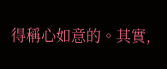得稱心如意的。其實,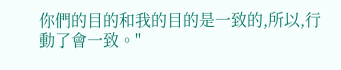你們的目的和我的目的是一致的,所以,行動了會一致。"